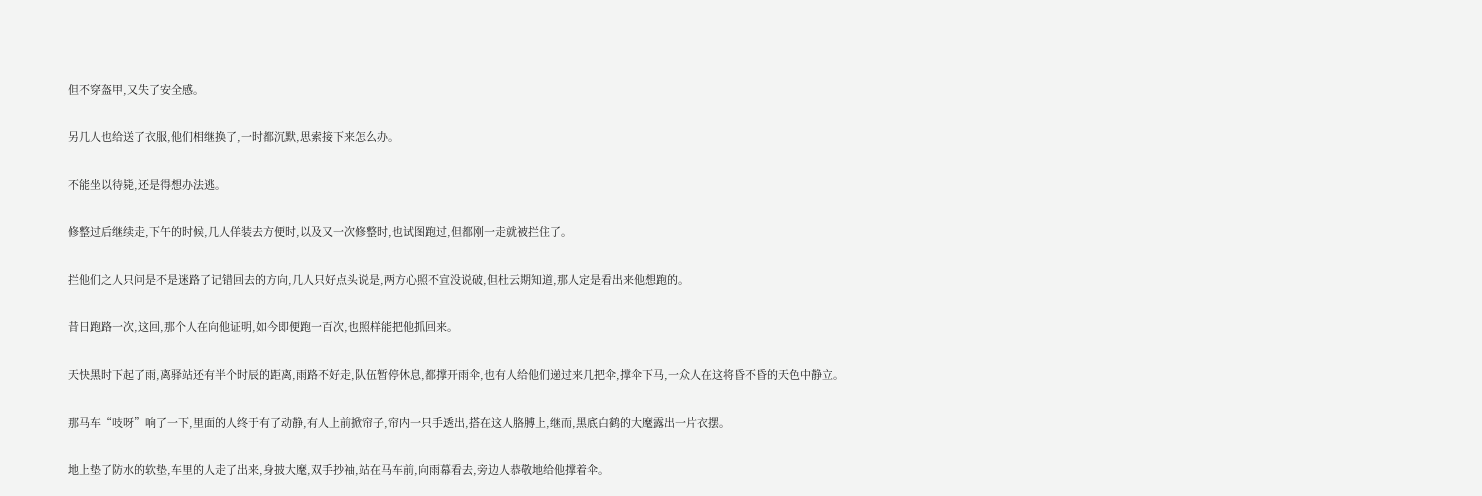但不穿盔甲,又失了安全感。

另几人也给送了衣服,他们相继换了,一时都沉默,思索接下来怎么办。

不能坐以待毙,还是得想办法逃。

修整过后继续走,下午的时候,几人佯装去方便时,以及又一次修整时,也试图跑过,但都刚一走就被拦住了。

拦他们之人只问是不是迷路了记错回去的方向,几人只好点头说是,两方心照不宣没说破,但杜云期知道,那人定是看出来他想跑的。

昔日跑路一次,这回,那个人在向他证明,如今即便跑一百次,也照样能把他抓回来。

天快黑时下起了雨,离驿站还有半个时辰的距离,雨路不好走,队伍暂停休息,都撑开雨伞,也有人给他们递过来几把伞,撑伞下马,一众人在这将昏不昏的天色中静立。

那马车“吱呀”响了一下,里面的人终于有了动静,有人上前掀帘子,帘内一只手透出,搭在这人胳膊上,继而,黑底白鹤的大麾露出一片衣摆。

地上垫了防水的软垫,车里的人走了出来,身披大麾,双手抄袖,站在马车前,向雨幕看去,旁边人恭敬地给他撑着伞。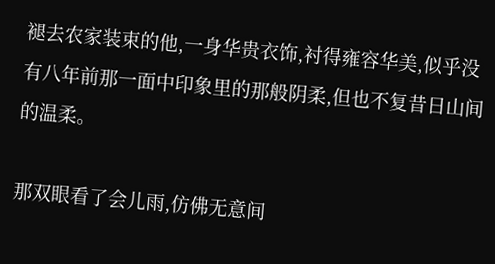褪去农家装束的他,一身华贵衣饰,衬得雍容华美,似乎没有八年前那一面中印象里的那般阴柔,但也不复昔日山间的温柔。

那双眼看了会儿雨,仿佛无意间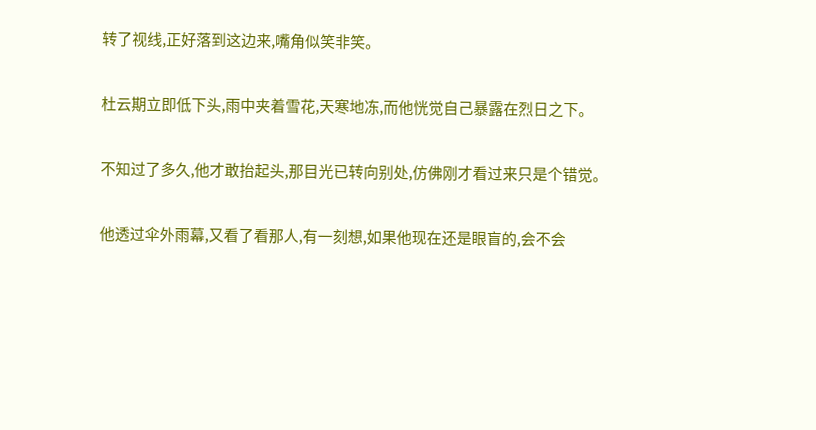转了视线,正好落到这边来,嘴角似笑非笑。

杜云期立即低下头,雨中夹着雪花,天寒地冻,而他恍觉自己暴露在烈日之下。

不知过了多久,他才敢抬起头,那目光已转向别处,仿佛刚才看过来只是个错觉。

他透过伞外雨幕,又看了看那人,有一刻想,如果他现在还是眼盲的,会不会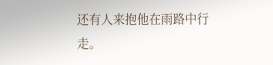还有人来抱他在雨路中行走。